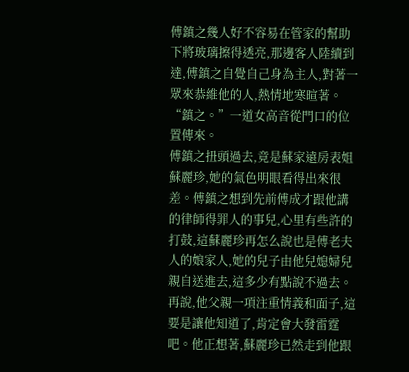傅鎮之幾人好不容易在管家的幫助下將玻璃擦得透亮,那邊客人陸續到達,傅鎮之自覺自己身為主人,對著一眾來恭維他的人,熱情地寒暄著。
“鎮之。”一道女高音從門口的位置傳來。
傅鎮之扭頭過去,竟是蘇家遠房表姐蘇麗珍,她的氣色明眼看得出來很差。傅鎮之想到先前傅成才跟他講的律師得罪人的事兒,心里有些許的打鼓,這蘇麗珍再怎么說也是傅老夫人的娘家人,她的兒子由他兒媳婦兒親自送進去,這多少有點說不過去。
再說,他父親一項注重情義和面子,這要是讓他知道了,肯定會大發雷霆吧。他正想著,蘇麗珍已然走到他跟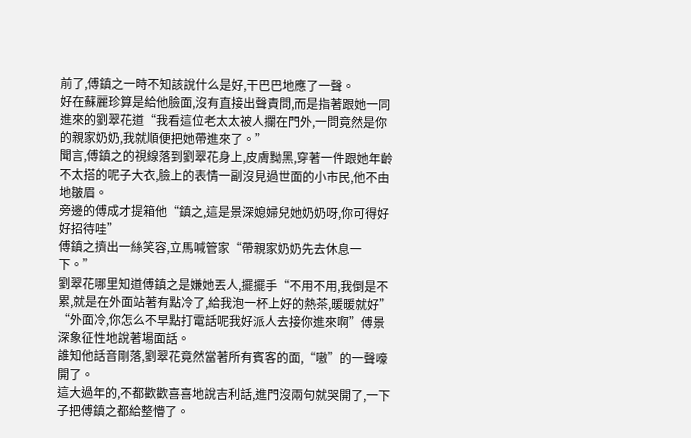前了,傅鎮之一時不知該說什么是好,干巴巴地應了一聲。
好在蘇麗珍算是給他臉面,沒有直接出聲責問,而是指著跟她一同進來的劉翠花道“我看這位老太太被人攔在門外,一問竟然是你的親家奶奶,我就順便把她帶進來了。”
聞言,傅鎮之的視線落到劉翠花身上,皮膚黝黑,穿著一件跟她年齡不太搭的呢子大衣,臉上的表情一副沒見過世面的小市民,他不由地皺眉。
旁邊的傅成才提箱他“鎮之,這是景深媳婦兒她奶奶呀,你可得好好招待哇”
傅鎮之擠出一絲笑容,立馬喊管家“帶親家奶奶先去休息一下。”
劉翠花哪里知道傅鎮之是嫌她丟人,擺擺手“不用不用,我倒是不累,就是在外面站著有點冷了,給我泡一杯上好的熱茶,暖暖就好”
“外面冷,你怎么不早點打電話呢我好派人去接你進來啊”傅景深象征性地說著場面話。
誰知他話音剛落,劉翠花竟然當著所有賓客的面,“嗷”的一聲嚎開了。
這大過年的,不都歡歡喜喜地說吉利話,進門沒兩句就哭開了,一下子把傅鎮之都給整懵了。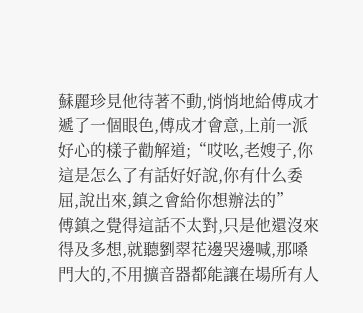蘇麗珍見他待著不動,悄悄地給傅成才遞了一個眼色,傅成才會意,上前一派好心的樣子勸解道;“哎吆,老嫂子,你這是怎么了有話好好說,你有什么委屈,說出來,鎮之會給你想辦法的”
傅鎮之覺得這話不太對,只是他還沒來得及多想,就聽劉翠花邊哭邊喊,那嗓門大的,不用擴音器都能讓在場所有人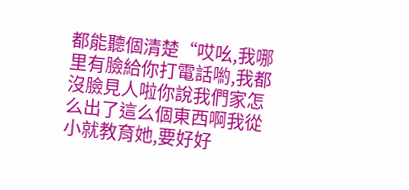都能聽個清楚“哎吆,我哪里有臉給你打電話喲,我都沒臉見人啦你說我們家怎么出了這么個東西啊我從小就教育她,要好好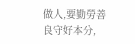做人,要勤勞善良守好本分,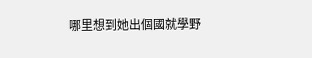哪里想到她出個國就學野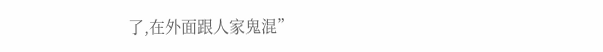了,在外面跟人家鬼混”